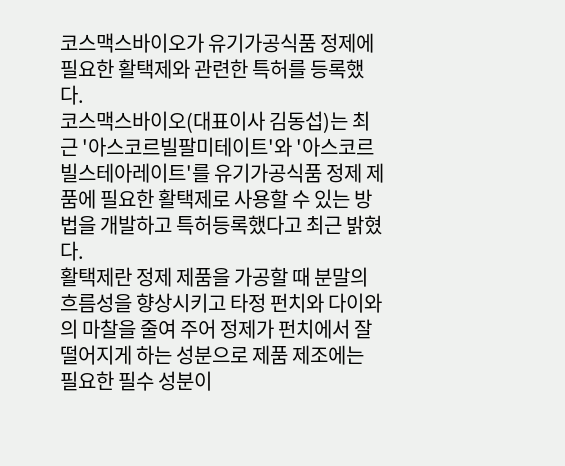코스맥스바이오가 유기가공식품 정제에 필요한 활택제와 관련한 특허를 등록했다.
코스맥스바이오(대표이사 김동섭)는 최근 '아스코르빌팔미테이트'와 '아스코르빌스테아레이트'를 유기가공식품 정제 제품에 필요한 활택제로 사용할 수 있는 방법을 개발하고 특허등록했다고 최근 밝혔다.
활택제란 정제 제품을 가공할 때 분말의 흐름성을 향상시키고 타정 펀치와 다이와의 마찰을 줄여 주어 정제가 펀치에서 잘 떨어지게 하는 성분으로 제품 제조에는 필요한 필수 성분이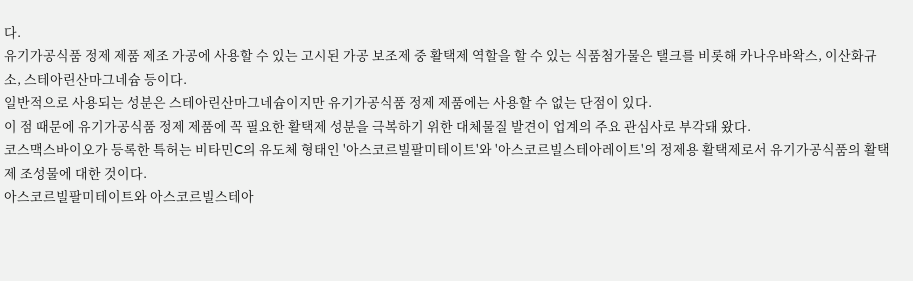다.
유기가공식품 정제 제품 제조 가공에 사용할 수 있는 고시된 가공 보조제 중 활택제 역할을 할 수 있는 식품첨가물은 탤크를 비롯해 카나우바왁스, 이산화규소, 스테아린산마그네슘 등이다.
일반적으로 사용되는 성분은 스테아린산마그네슘이지만 유기가공식품 정제 제품에는 사용할 수 없는 단점이 있다.
이 점 때문에 유기가공식품 정제 제품에 꼭 필요한 활택제 성분을 극복하기 위한 대체물질 발견이 업계의 주요 관심사로 부각돼 왔다.
코스맥스바이오가 등록한 특허는 비타민C의 유도체 형태인 '아스코르빌팔미테이트'와 '아스코르빌스테아레이트'의 정제용 활택제로서 유기가공식품의 활택제 조성물에 대한 것이다.
아스코르빌팔미테이트와 아스코르빌스테아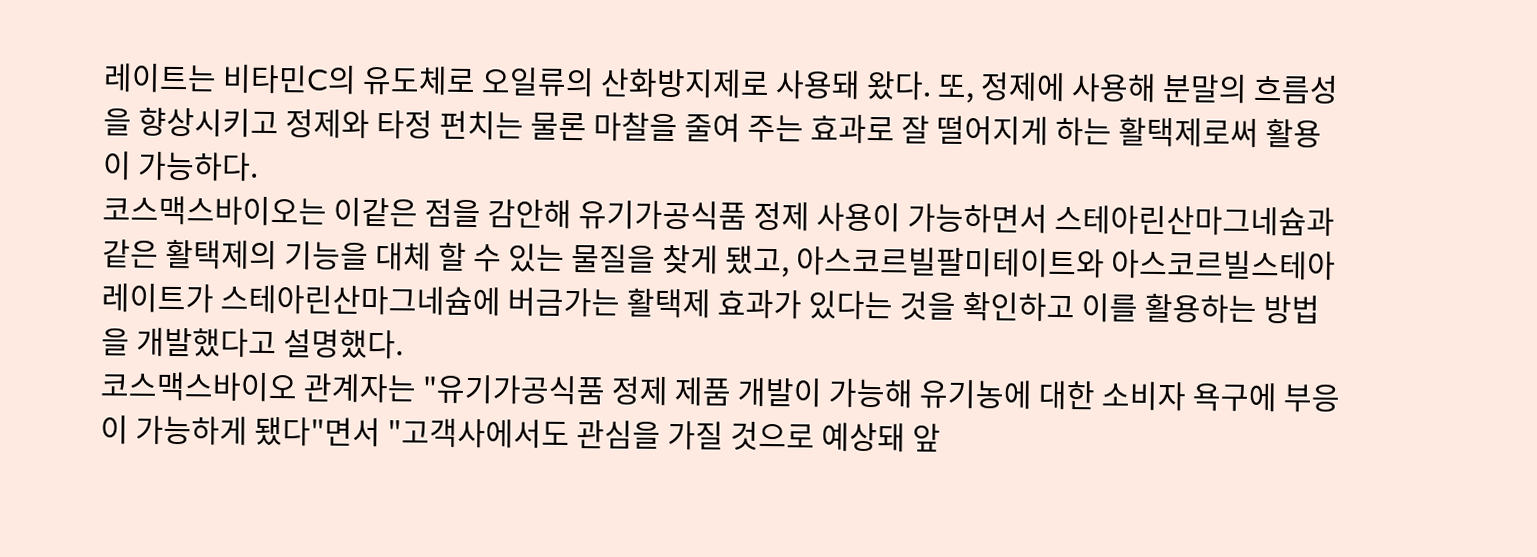레이트는 비타민C의 유도체로 오일류의 산화방지제로 사용돼 왔다. 또, 정제에 사용해 분말의 흐름성을 향상시키고 정제와 타정 펀치는 물론 마찰을 줄여 주는 효과로 잘 떨어지게 하는 활택제로써 활용이 가능하다.
코스맥스바이오는 이같은 점을 감안해 유기가공식품 정제 사용이 가능하면서 스테아린산마그네슘과 같은 활택제의 기능을 대체 할 수 있는 물질을 찾게 됐고, 아스코르빌팔미테이트와 아스코르빌스테아레이트가 스테아린산마그네슘에 버금가는 활택제 효과가 있다는 것을 확인하고 이를 활용하는 방법을 개발했다고 설명했다.
코스맥스바이오 관계자는 "유기가공식품 정제 제품 개발이 가능해 유기농에 대한 소비자 욕구에 부응이 가능하게 됐다"면서 "고객사에서도 관심을 가질 것으로 예상돼 앞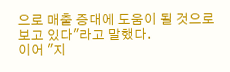으로 매출 증대에 도움이 될 것으로 보고 있다"라고 말했다.
이어 "지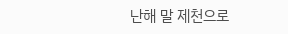난해 말 제천으로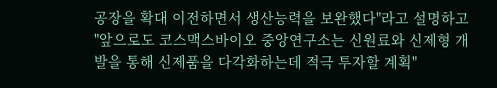공장을 확대 이전하면서 생산능력을 보완했다"라고 설명하고 "앞으로도 코스맥스바이오 중앙연구소는 신원료와 신제형 개발을 통해 신제품을 다각화하는데 적극 투자할 계획"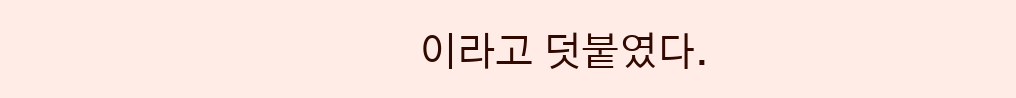이라고 덧붙였다.